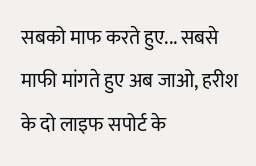सबको माफ करते हुए... सबसे माफी मांगते हुए अब जाओ, हरीश के दो लाइफ सपोर्ट के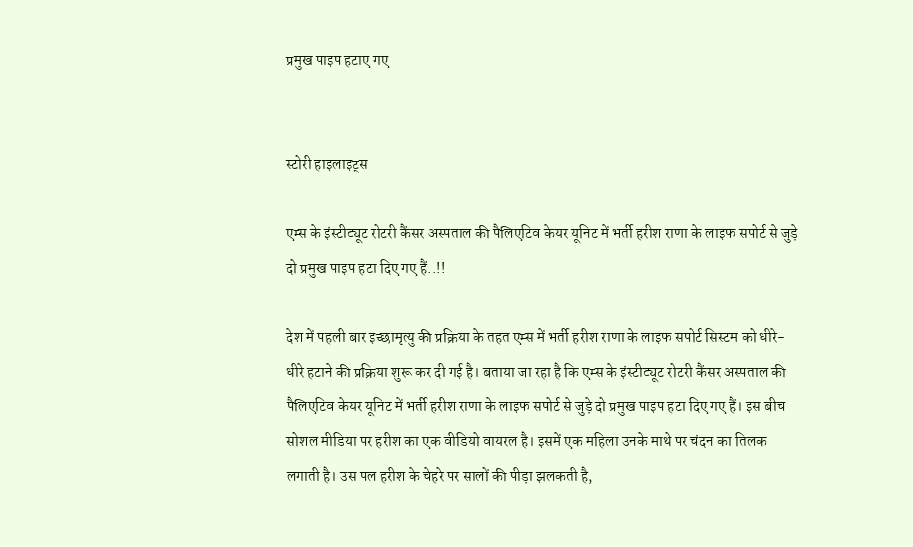प्रमुख पाइप हटाए गए


स्टोरी हाइलाइट्स

एम्स के इंस्टीट्यूट रोटरी कैंसर अस्पताल की पैलिएटिव केयर यूनिट में भर्ती हरीश राणा के लाइफ सपोर्ट से जुड़े दो प्रमुख पाइप हटा दिए गए हैं..!!

देश में पहली बार इच्छामृत्यु की प्रक्रिया के तहत एम्स में भर्ती हरीश राणा के लाइफ सपोर्ट सिस्टम को धीरे-धीरे हटाने की प्रक्रिया शुरू कर दी गई है। बताया जा रहा है कि एम्स के इंस्टीट्यूट रोटरी कैंसर अस्पताल की पैलिएटिव केयर यूनिट में भर्ती हरीश राणा के लाइफ सपोर्ट से जुड़े दो प्रमुख पाइप हटा दिए गए हैं। इस बीच सोशल मीडिया पर हरीश का एक वीडियो वायरल है। इसमें एक महिला उनके माथे पर चंदन का तिलक लगाती है। उस पल हरीश के चेहरे पर सालों की पीड़ा झलकती है,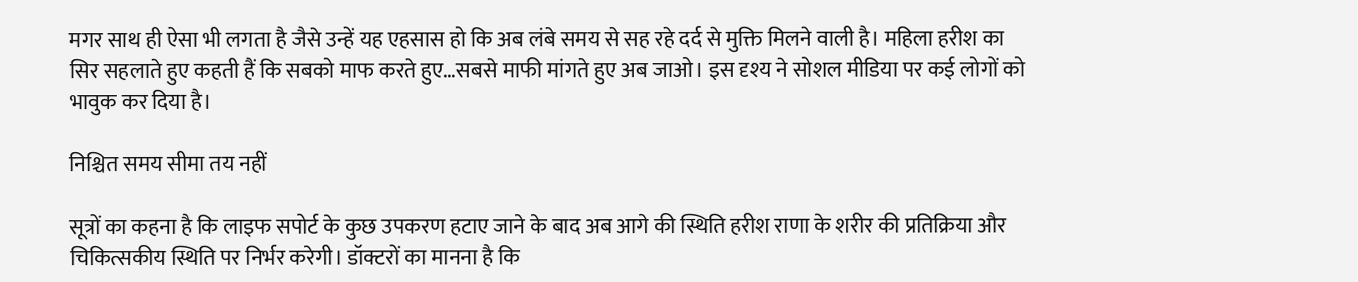मगर साथ ही ऐसा भी लगता है जैसे उन्हें यह एहसास हो कि अब लंबे समय से सह रहे दर्द से मुक्ति मिलने वाली है। महिला हरीश का सिर सहलाते हुए कहती हैं कि सबको माफ करते हुए…सबसे माफी मांगते हुए अब जाओ। इस दृश्य ने सोशल मीडिया पर कई लोगों को भावुक कर दिया है।

निश्चित समय सीमा तय नहीं

सूत्रों का कहना है कि लाइफ सपोर्ट के कुछ उपकरण हटाए जाने के बाद अब आगे की स्थिति हरीश राणा के शरीर की प्रतिक्रिया और चिकित्सकीय स्थिति पर निर्भर करेगी। डॉक्टरों का मानना है कि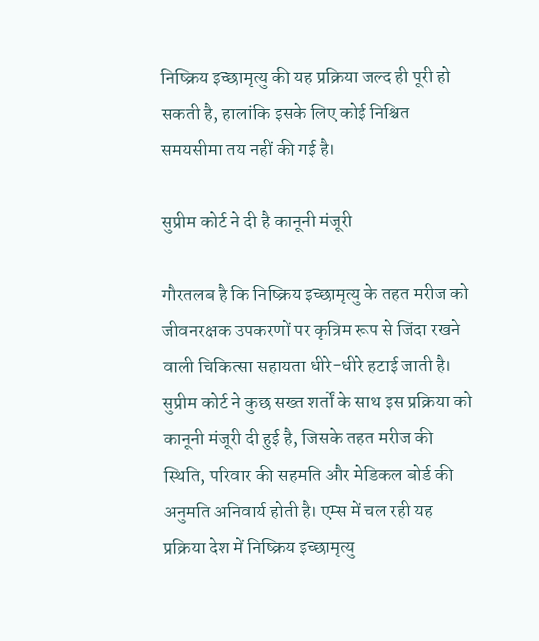निष्क्रिय इच्छामृत्यु की यह प्रक्रिया जल्द ही पूरी हो सकती है, हालांकि इसके लिए कोई निश्चित समयसीमा तय नहीं की गई है।

सुप्रीम कोर्ट ने दी है कानूनी मंजूरी

गौरतलब है कि निष्क्रिय इच्छामृत्यु के तहत मरीज को जीवनरक्षक उपकरणों पर कृत्रिम रूप से जिंदा रखने वाली चिकित्सा सहायता धीरे-धीरे हटाई जाती है। सुप्रीम कोर्ट ने कुछ सख्त शर्तों के साथ इस प्रक्रिया को कानूनी मंजूरी दी हुई है, जिसके तहत मरीज की स्थिति, परिवार की सहमति और मेडिकल बोर्ड की अनुमति अनिवार्य होती है। एम्स में चल रही यह प्रक्रिया देश में निष्क्रिय इच्छामृत्यु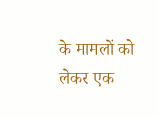के मामलों को लेकर एक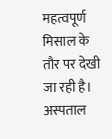महत्वपूर्ण मिसाल के तौर पर देखी जा रही है। अस्पताल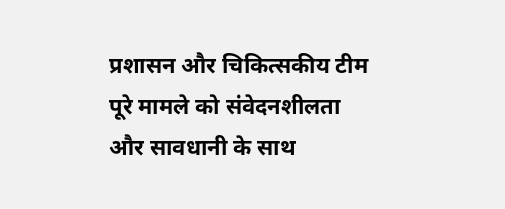प्रशासन और चिकित्सकीय टीम पूरे मामले को संवेदनशीलता और सावधानी के साथ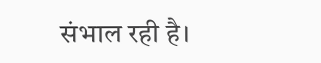संभाल रही है।